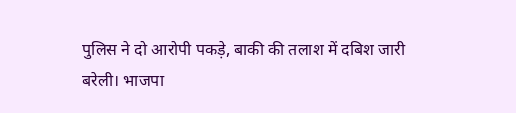पुलिस ने दो आरोपी पकड़े, बाकी की तलाश में दबिश जारी
बरेली। भाजपा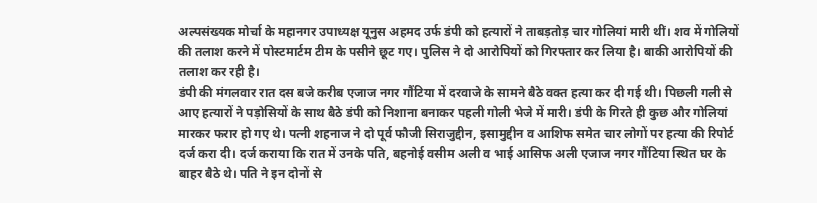अल्पसंख्यक मोर्चा के महानगर उपाध्यक्ष यूनुस अहमद उर्फ डंपी को हत्यारों ने ताबड़तोड़ चार गोलियां मारी थीं। शव में गोलियों की तलाश करने में पोस्टमार्टम टीम के पसीने छूट गए। पुलिस ने दो आरोपियों को गिरफ्तार कर लिया है। बाकी आरोपियों की तलाश कर रही है।
डंपी की मंगलवार रात दस बजे करीब एजाज नगर गौंटिया में दरवाजे के सामने बैठे वक्त हत्या कर दी गई थी। पिछली गली से आए हत्यारों ने पड़ोसियों के साथ बैठे डंपी को निशाना बनाकर पहली गोली भेजे में मारी। डंपी के गिरते ही कुछ और गोलियां मारकर फरार हो गए थे। पत्नी शहनाज ने दो पूर्व फौजी सिराजुद्दीन, इसामुद्दीन व आशिफ समेत चार लोगों पर हत्या की रिपोर्ट दर्ज करा दी। दर्ज कराया कि रात में उनके पति, बहनोई वसीम अली व भाई आसिफ अली एजाज नगर गौंटिया स्थित घर के बाहर बैठे थे। पति ने इन दोनों से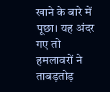खाने के बारे में पूछा। यह अंदर गए तो हमलावरों ने ताबड़तोड़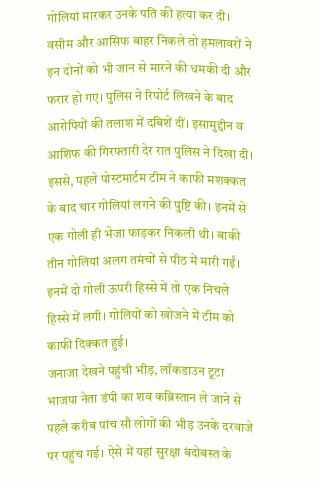गोलियां मारकर उनके पति की हत्या कर दी। वसीम और आसिफ बाहर निकले तो हमलावरों ने इन दोनों को भी जान से मारने की धमकी दी और फरार हो गए। पुलिस ने रिपोर्ट लिखने के बाद आरोपियों की तलाश में दबिशें दीं। इसामुद्दीन व आशिफ की गिरफ्तारी देर रात पुलिस ने दिखा दी।
इससे, पहले पोस्टमार्टम टीम ने काफी मशक्कत के बाद चार गोलियां लगने की पुष्टि की। इनमें से एक गोली ही भेजा फाड़कर निकली थी। बाकी तीन गोलियां अलग तमंचों से पीठ में मारी गईं। इनमें दो गोली ऊपरी हिस्से में तो एक निचले हिस्से में लगी। गोलियों को खोजने में टीम को काफी दिक्कत हुई।
जनाजा देखने पहुंची भीड़, लॉकडाउन टूटा
भाजपा नेता डंपी का शव कब्रिस्तान ले जाने से पहले करीब पांच सौ लोगों की भीड़ उनके दरवाजे पर पहुंच गई। ऐसे में यहां सुरक्षा बंदोबस्त के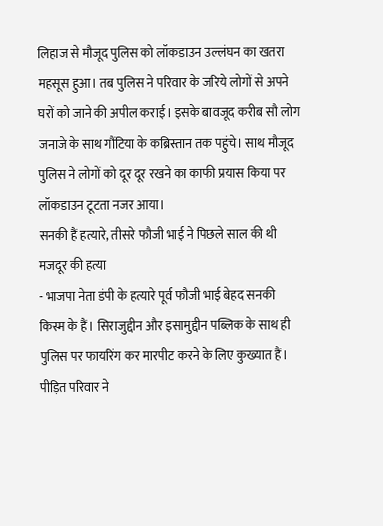लिहाज से मौजूद पुलिस को लॉकडाउन उल्लंघन का खतरा महसूस हुआ। तब पुलिस ने परिवार के जरिये लोगों से अपने घरों को जाने की अपील कराई। इसके बावजूद करीब सौ लोग जनाजे के साथ गौंटिया के कब्रिस्तान तक पहुंचे। साथ मौजूद पुलिस ने लोगों को दूर दूर रखने का काफी प्रयास किया पर लॉकडाउन टूटता नजर आया।
सनकी हैं हत्यारे, तीसरे फौजी भाई ने पिछले साल की थी मजदूर की हत्या
- भाजपा नेता डंपी के हत्यारे पूर्व फौजी भाई बेहद सनकी किस्म के हैं। सिराजुद्दीन और इसामुद्दीन पब्लिक के साथ ही पुलिस पर फायरिंग कर मारपीट करने के लिए कुख्यात हैं। पीड़ित परिवार ने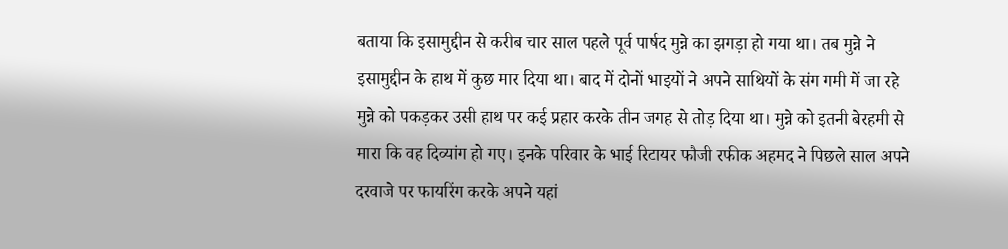बताया कि इसामुद्दीन से करीब चार साल पहले पूर्व पार्षद मुन्ने का झगड़ा हो गया था। तब मुन्ने ने इसामुद्दीन के हाथ में कुछ मार दिया था। बाद में दोनों भाइयों ने अपने साथियों के संग गमी में जा रहे मुन्ने को पकड़कर उसी हाथ पर कई प्रहार करके तीन जगह से तोड़ दिया था। मुन्ने को इतनी बेरहमी से मारा कि वह दिव्यांग हो गए। इनके परिवार के भाई रिटायर फौजी रफीक अहमद ने पिछले साल अपने दरवाजे पर फायरिंग करके अपने यहां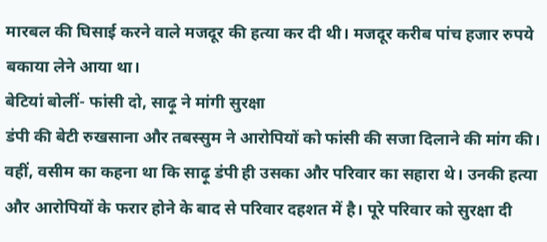मारबल की घिसाई करने वाले मजदूर की हत्या कर दी थी। मजदूर करीब पांच हजार रुपये बकाया लेने आया था।
बेटियां बोलीं- फांसी दो, साढ़ू ने मांगी सुरक्षा
डंपी की बेटी रुखसाना और तबस्सुम ने आरोपियों को फांसी की सजा दिलाने की मांग की। वहीं, वसीम का कहना था कि साढ़ू डंपी ही उसका और परिवार का सहारा थे। उनकी हत्या और आरोपियों के फरार होने के बाद से परिवार दहशत में है। पूरे परिवार को सुरक्षा दी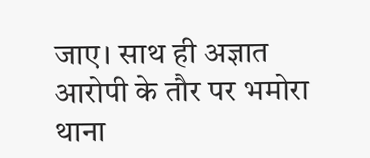जाए। साथ ही अज्ञात आरोपी के तौर पर भमोरा थाना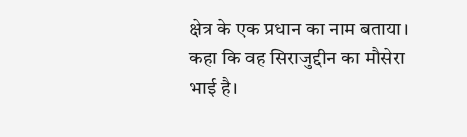क्षेत्र के एक प्रधान का नाम बताया। कहा कि वह सिराजुद्दीन का मौसेरा भाई है।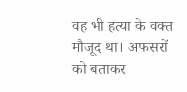वह भी हत्या के वक्त मौजूद था। अफसरों को बताकर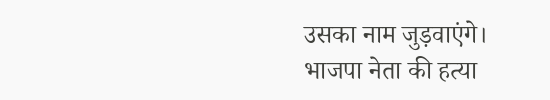उसका नाम जुड़वाएंगे।
भाजपा नेता की हत्या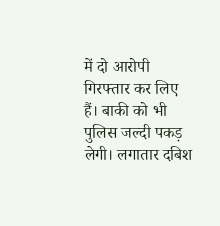में दो आरोपी गिरफ्तार कर लिए हैं। बाकी को भी पुलिस जल्दी पकड़ लेगी। लगातार दबिश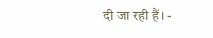दी जा रही हैं। -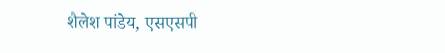शैलेश पांडेय, एसएसपी